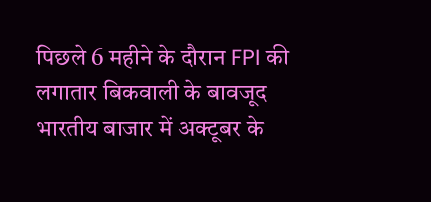पिछले 6 महीने के दौरान FPI की लगातार बिकवाली के बावजूद भारतीय बाजार में अक्टूबर के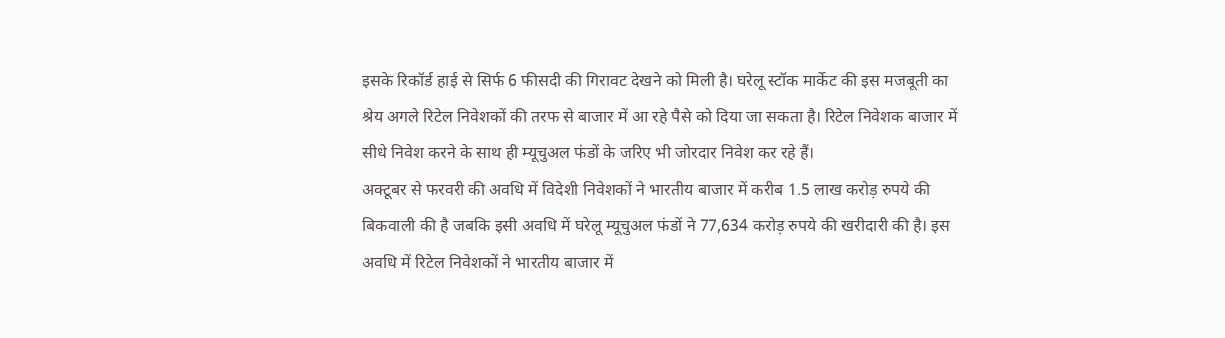इसके रिकॉर्ड हाई से सिर्फ 6 फीसदी की गिरावट देखने को मिली है। घरेलू स्टॉक मार्केट की इस मजबूती का श्रेय अगले रिटेल निवेशकों की तरफ से बाजार में आ रहे पैसे को दिया जा सकता है। रिटेल निवेशक बाजार में सीधे निवेश करने के साथ ही म्यूचुअल फंडों के जरिए भी जोरदार निवेश कर रहे हैं।
अक्टूबर से फरवरी की अवधि में विदेशी निवेशकों ने भारतीय बाजार में करीब 1.5 लाख करोड़ रुपये की बिकवाली की है जबकि इसी अवधि में घरेलू म्यूचुअल फंडों ने 77,634 करोड़ रुपये की खरीदारी की है। इस अवधि में रिटेल निवेशकों ने भारतीय बाजार में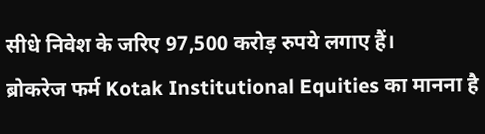सीधे निवेश के जरिए 97,500 करोड़ रुपये लगाए हैं।
ब्रोकरेज फर्म Kotak Institutional Equities का मानना है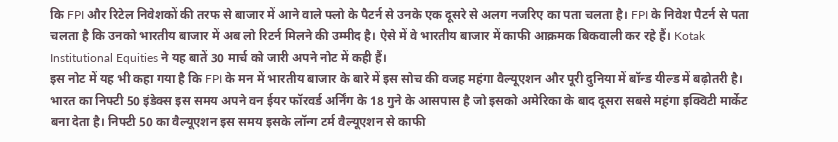कि FPI और रिटेल निवेशकों की तरफ से बाजार में आने वाले फ्लो के पैटर्न से उनके एक दूसरे से अलग नजरिए का पता चलता है। FPI के निवेश पैटर्न से पता चलता है कि उनको भारतीय बाजार में अब लो रिटर्न मिलने की उम्मीद है। ऐसे में वे भारतीय बाजार में काफी आक्रमक बिकवाली कर रहे हैं। Kotak Institutional Equities ने यह बातें 30 मार्च को जारी अपने नोट में कही हैं।
इस नोट में यह भी कहा गया है कि FPI के मन में भारतीय बाजार के बारे में इस सोच की वजह महंगा वैल्यूएशन और पूरी दुनिया में बॉन्ड यील्ड में बढ़ोतरी है। भारत का निफ्टी 50 इंडेक्स इस समय अपने वन ईयर फॉरवर्ड अर्निंग के 18 गुने के आसपास है जो इसको अमेरिका के बाद दूसरा सबसे महंगा इक्विटी मार्केट बना देता है। निफ्टी 50 का वैल्यूएशन इस समय इसके लॉन्ग टर्म वैल्यूएशन से काफी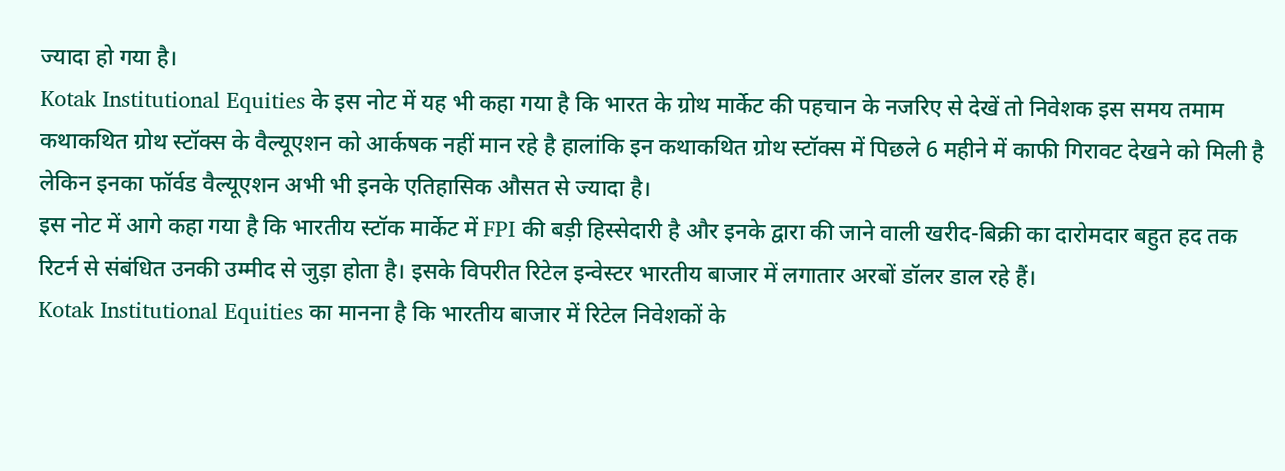ज्यादा हो गया है।
Kotak Institutional Equities के इस नोट में यह भी कहा गया है कि भारत के ग्रोथ मार्केट की पहचान के नजरिए से देखें तो निवेशक इस समय तमाम कथाकथित ग्रोथ स्टॉक्स के वैल्यूएशन को आर्कषक नहीं मान रहे है हालांकि इन कथाकथित ग्रोथ स्टॉक्स में पिछले 6 महीने में काफी गिरावट देखने को मिली है लेकिन इनका फॉर्वड वैल्यूएशन अभी भी इनके एतिहासिक औसत से ज्यादा है।
इस नोट में आगे कहा गया है कि भारतीय स्टॉक मार्केट में FPI की बड़ी हिस्सेदारी है और इनके द्वारा की जाने वाली खरीद-बिक्री का दारोमदार बहुत हद तक रिटर्न से संबंधित उनकी उम्मीद से जुड़ा होता है। इसके विपरीत रिटेल इन्वेस्टर भारतीय बाजार में लगातार अरबों डॉलर डाल रहे हैं।
Kotak Institutional Equities का मानना है कि भारतीय बाजार में रिटेल निवेशकों के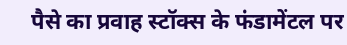पैसे का प्रवाह स्टॉक्स के फंडामेंटल पर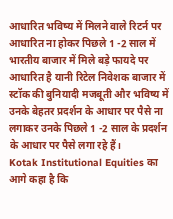आधारित भविष्य में मिलने वाले रिटर्न पर आधारित ना होकर पिछले 1 -2 साल में भारतीय बाजार में मिले बड़े फायदे पर आधारित है यानी रिटेल निवेशक बाजार में स्टॉक की बुनियादी मजबूती और भविष्य में उनके बेहतर प्रदर्शन के आधार पर पैसे ना लगाकर उनके पिछले 1 -2 साल के प्रदर्शन के आधार पर पैसे लगा रहे हैं।
Kotak Institutional Equities का आगे कहा है कि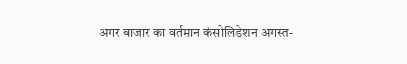अगर बाजार का वर्तमान कंसोलिडेशन अगस्त-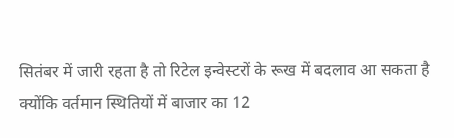सितंबर में जारी रहता है तो रिटेल इन्वेस्टरों के रूख में बदलाव आ सकता है क्योंकि वर्तमान स्थितियों में बाजार का 12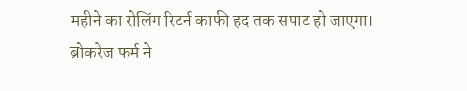महीने का रोलिंग रिटर्न काफी हद तक सपाट हो जाएगा।
ब्रोकरेज फर्म ने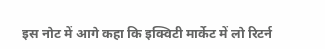इस नोट में आगे कहा कि इक्विटी मार्केट में लो रिटर्न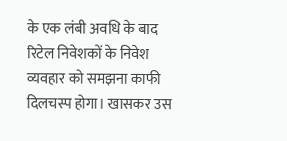के एक लंबी अवधि के बाद रिटेल निवेशकों के निवेश व्यवहार को समझना काफी दिलचस्प होगा। खासकर उस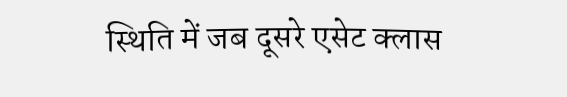स्थिति में जब दूसरे एसेट क्लास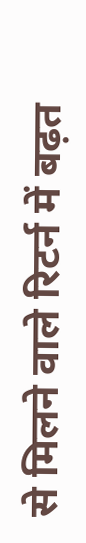से मिलने वाले रिटर्न में बढ़त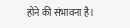होने की संभावना है।